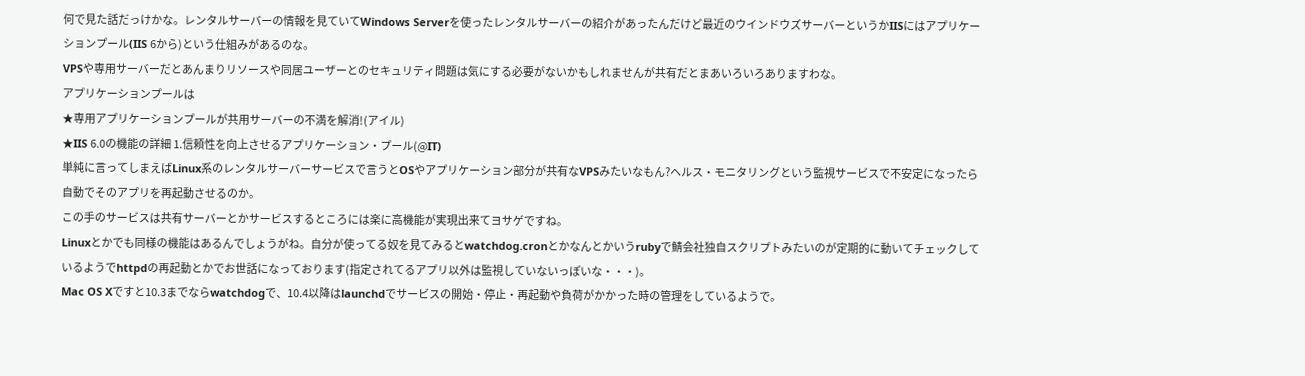何で見た話だっけかな。レンタルサーバーの情報を見ていてWindows Serverを使ったレンタルサーバーの紹介があったんだけど最近のウインドウズサーバーというかIISにはアプリケーションプール(IIS 6から)という仕組みがあるのな。
VPSや専用サーバーだとあんまりリソースや同居ユーザーとのセキュリティ問題は気にする必要がないかもしれませんが共有だとまあいろいろありますわな。
アプリケーションプールは
★専用アプリケーションプールが共用サーバーの不満を解消!(アイル)
★IIS 6.0の機能の詳細 1.信頼性を向上させるアプリケーション・プール(@IT)
単純に言ってしまえばLinux系のレンタルサーバーサービスで言うとOSやアプリケーション部分が共有なVPSみたいなもん?ヘルス・モニタリングという監視サービスで不安定になったら自動でそのアプリを再起動させるのか。
この手のサービスは共有サーバーとかサービスするところには楽に高機能が実現出来てヨサゲですね。
Linuxとかでも同様の機能はあるんでしょうがね。自分が使ってる奴を見てみるとwatchdog.cronとかなんとかいうrubyで鯖会社独自スクリプトみたいのが定期的に動いてチェックしているようでhttpdの再起動とかでお世話になっております(指定されてるアプリ以外は監視していないっぽいな・・・)。
Mac OS Xですと10.3までならwatchdogで、10.4以降はlaunchdでサービスの開始・停止・再起動や負荷がかかった時の管理をしているようで。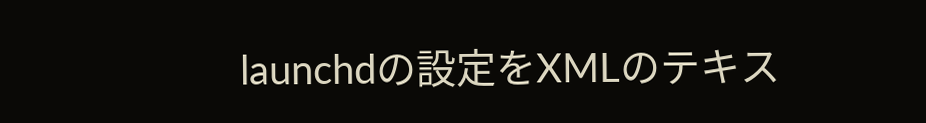launchdの設定をXMLのテキス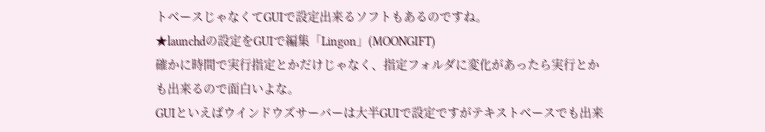トベースじゃなくてGUIで設定出来るソフトもあるのですね。
★launchdの設定をGUIで編集「Lingon」(MOONGIFT)
確かに時間で実行指定とかだけじゃなく、指定フォルダに変化があったら実行とかも出来るので面白いよな。
GUIといえばウインドウズサーバーは大半GUIで設定ですがテキストベースでも出来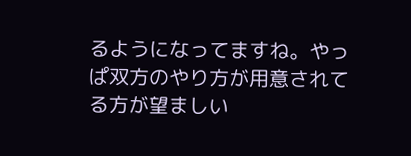るようになってますね。やっぱ双方のやり方が用意されてる方が望ましい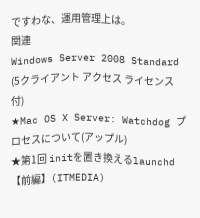ですわな、運用管理上は。
関連
Windows Server 2008 Standard (5クライアント アクセス ライセンス付)
★Mac OS X Server: Watchdog プロセスについて(アップル)
★第1回 initを置き換えるlaunchd【前編】(ITMEDIA)